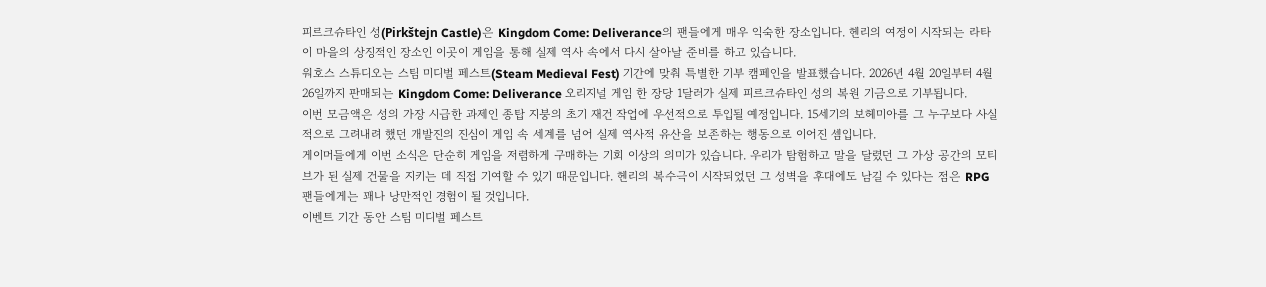피르크슈타인 성(Pirkštejn Castle)은 Kingdom Come: Deliverance의 팬들에게 매우 익숙한 장소입니다. 헨리의 여정이 시작되는 라타이 마을의 상징적인 장소인 이곳이 게임을 통해 실제 역사 속에서 다시 살아날 준비를 하고 있습니다.
워호스 스튜디오는 스팀 미디벌 페스트(Steam Medieval Fest) 기간에 맞춰 특별한 기부 캠페인을 발표했습니다. 2026년 4월 20일부터 4월 26일까지 판매되는 Kingdom Come: Deliverance 오리지널 게임 한 장당 1달러가 실제 피르크슈타인 성의 복원 기금으로 기부됩니다.
이번 모금액은 성의 가장 시급한 과제인 종탑 지붕의 초기 재건 작업에 우선적으로 투입될 예정입니다. 15세기의 보헤미아를 그 누구보다 사실적으로 그려내려 했던 개발진의 진심이 게임 속 세계를 넘어 실제 역사적 유산을 보존하는 행동으로 이어진 셈입니다.
게이머들에게 이번 소식은 단순히 게임을 저렴하게 구매하는 기회 이상의 의미가 있습니다. 우리가 탐험하고 말을 달렸던 그 가상 공간의 모티브가 된 실제 건물을 지키는 데 직접 기여할 수 있기 때문입니다. 헨리의 복수극이 시작되었던 그 성벽을 후대에도 남길 수 있다는 점은 RPG 팬들에게는 꽤나 낭만적인 경험이 될 것입니다.
이벤트 기간 동안 스팀 미디벌 페스트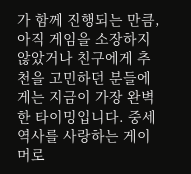가 함께 진행되는 만큼, 아직 게임을 소장하지 않았거나 친구에게 추천을 고민하던 분들에게는 지금이 가장 완벽한 타이밍입니다. 중세 역사를 사랑하는 게이머로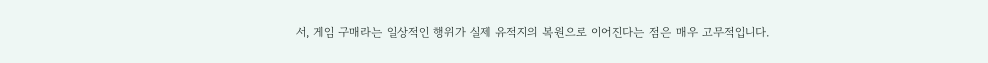서, 게임 구매라는 일상적인 행위가 실제 유적지의 복원으로 이어진다는 점은 매우 고무적입니다.